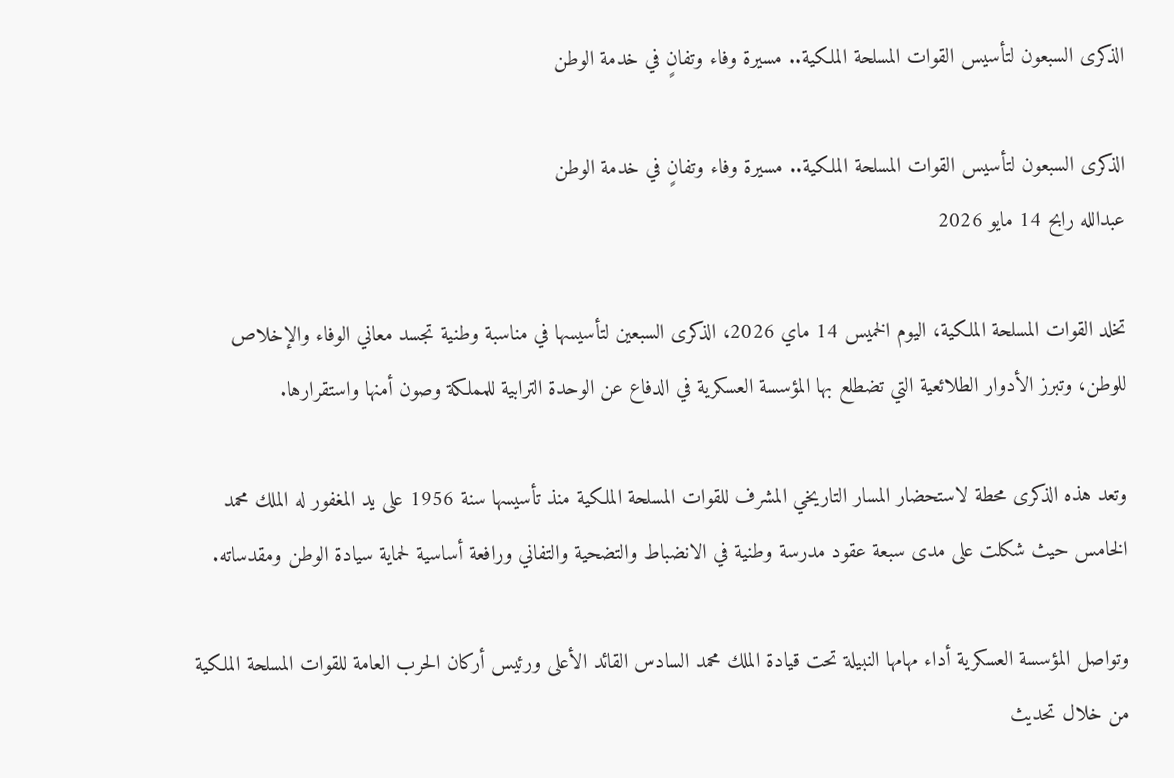الذكرى السبعون لتأسيس القوات المسلحة الملكية.. مسيرة وفاء وتفانٍ في خدمة الوطن

الذكرى السبعون لتأسيس القوات المسلحة الملكية.. مسيرة وفاء وتفانٍ في خدمة الوطن
عبدالله رابح 14 مايو 2026

تخلد القوات المسلحة الملكية، اليوم الخميس 14 ماي 2026، الذكرى السبعين لتأسيسها في مناسبة وطنية تجسد معاني الوفاء والإخلاص للوطن، وتبرز الأدوار الطلائعية التي تضطلع بها المؤسسة العسكرية في الدفاع عن الوحدة الترابية للمملكة وصون أمنها واستقرارها.

وتعد هذه الذكرى محطة لاستحضار المسار التاريخي المشرف للقوات المسلحة الملكية منذ تأسيسها سنة 1956 على يد المغفور له الملك محمد الخامس حيث شكلت على مدى سبعة عقود مدرسة وطنية في الانضباط والتضحية والتفاني ورافعة أساسية لحماية سيادة الوطن ومقدساته.

وتواصل المؤسسة العسكرية أداء مهامها النبيلة تحت قيادة الملك محمد السادس القائد الأعلى ورئيس أركان الحرب العامة للقوات المسلحة الملكية من خلال تحديث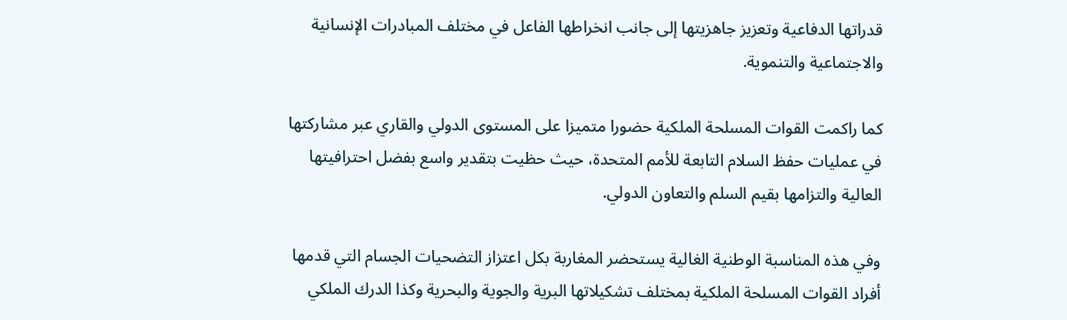قدراتها الدفاعية وتعزيز جاهزيتها إلى جانب انخراطها الفاعل في مختلف المبادرات الإنسانية والاجتماعية والتنموية.

كما راكمت القوات المسلحة الملكية حضورا متميزا على المستوى الدولي والقاري عبر مشاركتها في عمليات حفظ السلام التابعة للأمم المتحدة، حيث حظيت بتقدير واسع بفضل احترافيتها العالية والتزامها بقيم السلم والتعاون الدولي.

وفي هذه المناسبة الوطنية الغالية يستحضر المغاربة بكل اعتزاز التضحيات الجسام التي قدمها أفراد القوات المسلحة الملكية بمختلف تشكيلاتها البرية والجوية والبحرية وكذا الدرك الملكي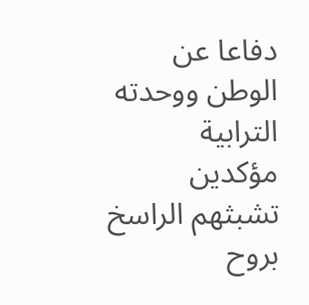دفاعا عن الوطن ووحدته الترابية مؤكدين تشبثهم الراسخ بروح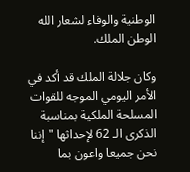الوطنية والوفاء لشعار الله الوطن الملك.

وكان جلالة الملك قد أكد في الأمر اليومي الموجه للقوات المسلحة الملكية بمناسبة الذكرى الـ 62 لإحداثها "إننا نحن جميعا واعون بما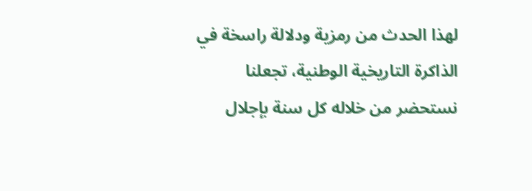لهذا الحدث من رمزية ودلالة راسخة في الذاكرة التاريخية الوطنية، تجعلنا نستحضر من خلاله كل سنة بإجلال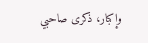وإكبار، ذكرى صاحبي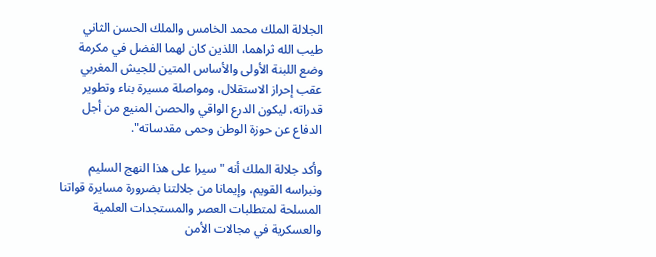الجلالة الملك محمد الخامس والملك الحسن الثاني طيب الله ثراهما، اللذين كان لهما الفضل في مكرمة وضع اللبنة الأولى والأساس المتين للجيش المغربي عقب إحراز الاستقلال، ومواصلة مسيرة بناء وتطوير قدراته، ليكون الدرع الواقي والحصن المنيع من أجل الدفاع عن حوزة الوطن وحمى مقدساته".

وأكد جلالة الملك أنه "سيرا على هذا النهج السليم ونبراسه القويم، وإيمانا من جلالتنا بضرورة مسايرة قواتنا المسلحة لمتطلبات العصر والمستجدات العلمية والعسكرية في مجالات الأمن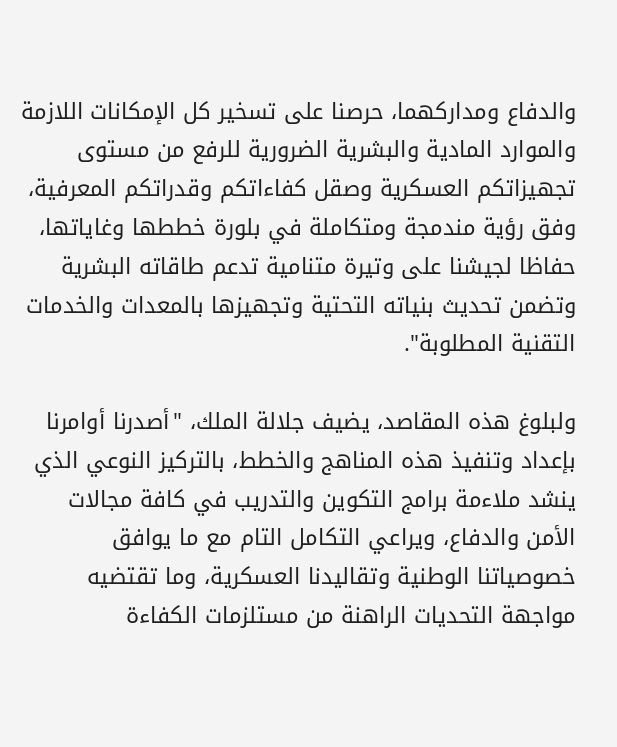والدفاع ومداركهما، حرصنا على تسخير كل الإمكانات اللازمة والموارد المادية والبشرية الضرورية للرفع من مستوى تجهيزاتكم العسكرية وصقل كفاءاتكم وقدراتكم المعرفية، وفق رؤية مندمجة ومتكاملة في بلورة خططها وغاياتها، حفاظا لجيشنا على وتيرة متنامية تدعم طاقاته البشرية وتضمن تحديث بنياته التحتية وتجهيزها بالمعدات والخدمات التقنية المطلوبة".

ولبلوغ هذه المقاصد، يضيف جلالة الملك، "أصدرنا أوامرنا بإعداد وتنفيذ هذه المناهج والخطط، بالتركيز النوعي الذي ينشد ملاءمة برامج التكوين والتدريب في كافة مجالات الأمن والدفاع، ويراعي التكامل التام مع ما يوافق خصوصياتنا الوطنية وتقاليدنا العسكرية، وما تقتضيه مواجهة التحديات الراهنة من مستلزمات الكفاءة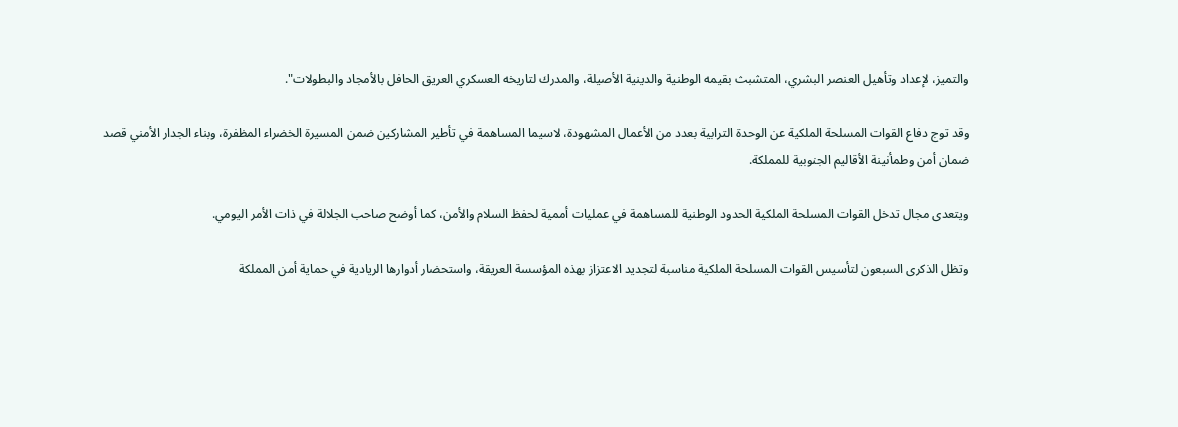والتميز، لإعداد وتأهيل العنصر البشري، المتشبث بقيمه الوطنية والدينية الأصيلة، والمدرك لتاريخه العسكري العريق الحافل بالأمجاد والبطولات".

وقد توج دفاع القوات المسلحة الملكية عن الوحدة الترابية بعدد من الأعمال المشهودة، لاسيما المساهمة في تأطير المشاركين ضمن المسيرة الخضراء المظفرة، وبناء الجدار الأمني قصد ضمان أمن وطمأنينة الأقاليم الجنوبية للمملكة.

ويتعدى مجال تدخل القوات المسلحة الملكية الحدود الوطنية للمساهمة في عمليات أممية لحفظ السلام والأمن، كما أوضح صاحب الجلالة في ذات الأمر اليومي.

وتظل الذكرى السبعون لتأسيس القوات المسلحة الملكية مناسبة لتجديد الاعتزاز بهذه المؤسسة العريقة، واستحضار أدوارها الريادية في حماية أمن المملكة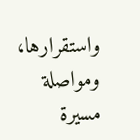واستقرارها، ومواصلة مسيرة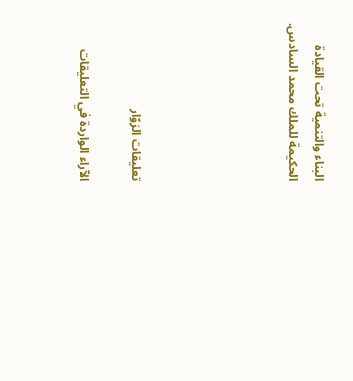البناء والتنمية تحت القيادة الحكيمة للملك محمد السادس.





تعليقات الزوّار

الآراء الواردة في التعليقات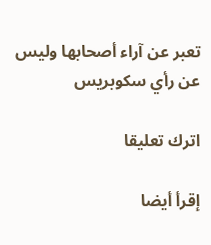تعبر عن آراء أصحابها وليس عن رأي سكوبريس

اترك تعليقا

إقرأ أيضا